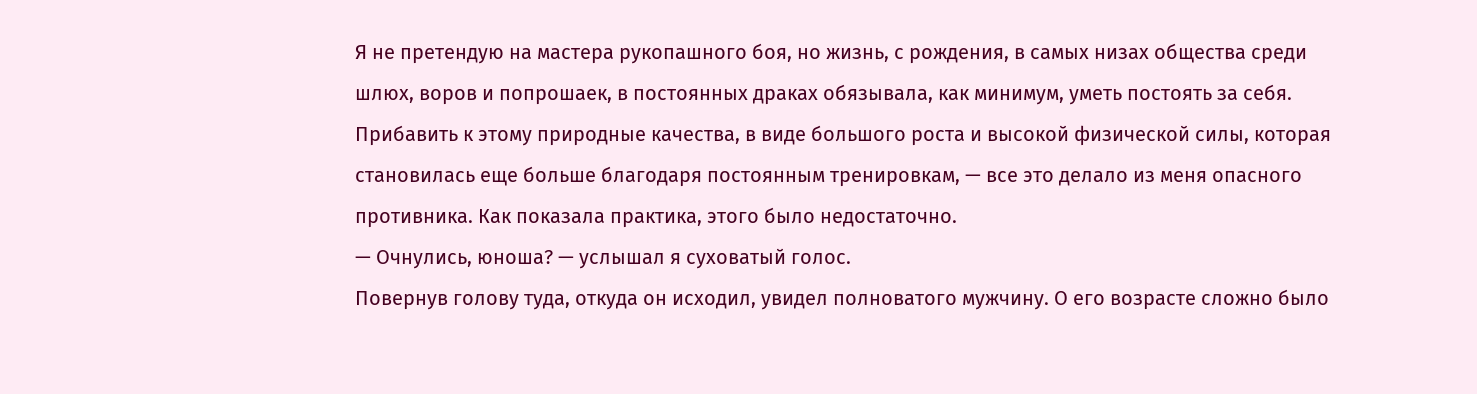Я не претендую на мастера рукопашного боя, но жизнь, с рождения, в самых низах общества среди шлюх, воров и попрошаек, в постоянных драках обязывала, как минимум, уметь постоять за себя. Прибавить к этому природные качества, в виде большого роста и высокой физической силы, которая становилась еще больше благодаря постоянным тренировкам, — все это делало из меня опасного противника. Как показала практика, этого было недостаточно.
— Очнулись, юноша? — услышал я суховатый голос.
Повернув голову туда, откуда он исходил, увидел полноватого мужчину. О его возрасте сложно было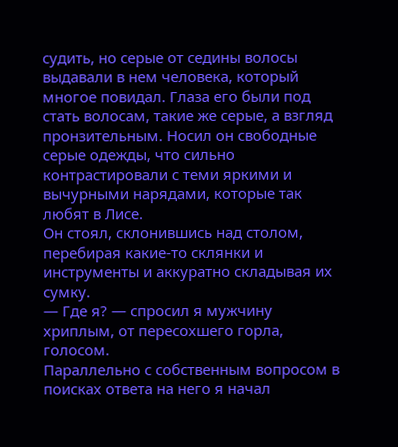судить, но серые от седины волосы выдавали в нем человека, который многое повидал. Глаза его были под стать волосам, такие же серые, а взгляд пронзительным. Носил он свободные серые одежды, что сильно контрастировали с теми яркими и вычурными нарядами, которые так любят в Лисе.
Он стоял, склонившись над столом, перебирая какие-то склянки и инструменты и аккуратно складывая их сумку.
— Где я? — спросил я мужчину хриплым, от пересохшего горла, голосом.
Параллельно с собственным вопросом в поисках ответа на него я начал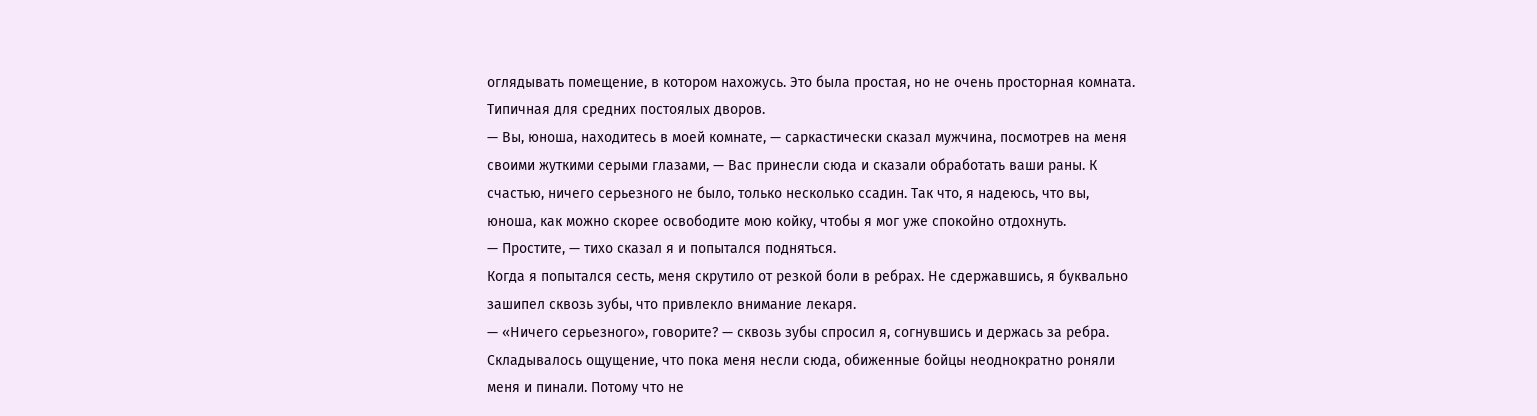оглядывать помещение, в котором нахожусь. Это была простая, но не очень просторная комната. Типичная для средних постоялых дворов.
— Вы, юноша, находитесь в моей комнате, — саркастически сказал мужчина, посмотрев на меня своими жуткими серыми глазами, — Вас принесли сюда и сказали обработать ваши раны. К счастью, ничего серьезного не было, только несколько ссадин. Так что, я надеюсь, что вы, юноша, как можно скорее освободите мою койку, чтобы я мог уже спокойно отдохнуть.
— Простите, — тихо сказал я и попытался подняться.
Когда я попытался сесть, меня скрутило от резкой боли в ребрах. Не сдержавшись, я буквально зашипел сквозь зубы, что привлекло внимание лекаря.
— «Ничего серьезного», говорите? — сквозь зубы спросил я, согнувшись и держась за ребра.
Складывалось ощущение, что пока меня несли сюда, обиженные бойцы неоднократно роняли меня и пинали. Потому что не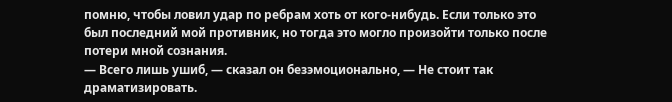помню, чтобы ловил удар по ребрам хоть от кого-нибудь. Если только это был последний мой противник, но тогда это могло произойти только после потери мной сознания.
— Всего лишь ушиб, — сказал он безэмоционально, — Не стоит так драматизировать.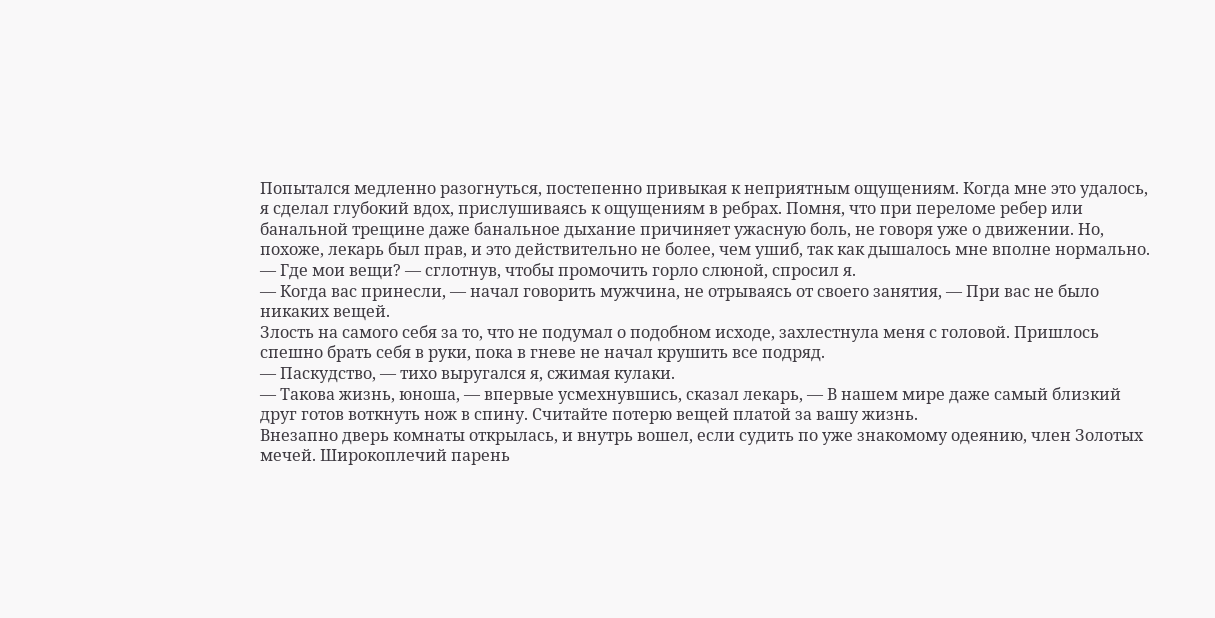Попытался медленно разогнуться, постепенно привыкая к неприятным ощущениям. Когда мне это удалось, я сделал глубокий вдох, прислушиваясь к ощущениям в ребрах. Помня, что при переломе ребер или банальной трещине даже банальное дыхание причиняет ужасную боль, не говоря уже о движении. Но, похоже, лекарь был прав, и это действительно не более, чем ушиб, так как дышалось мне вполне нормально.
— Где мои вещи? — сглотнув, чтобы промочить горло слюной, спросил я.
— Когда вас принесли, — начал говорить мужчина, не отрываясь от своего занятия, — При вас не было никаких вещей.
Злость на самого себя за то, что не подумал о подобном исходе, захлестнула меня с головой. Пришлось спешно брать себя в руки, пока в гневе не начал крушить все подряд.
— Паскудство, — тихо выругался я, сжимая кулаки.
— Такова жизнь, юноша, — впервые усмехнувшись, сказал лекарь, — В нашем мире даже самый близкий друг готов воткнуть нож в спину. Считайте потерю вещей платой за вашу жизнь.
Внезапно дверь комнаты открылась, и внутрь вошел, если судить по уже знакомому одеянию, член Золотых мечей. Широкоплечий парень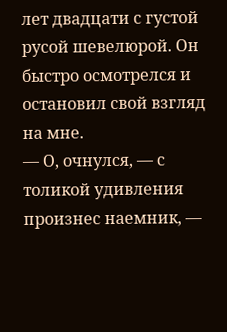лет двадцати с густой русой шевелюрой. Он быстро осмотрелся и остановил свой взгляд на мне.
— О, очнулся, — с толикой удивления произнес наемник, —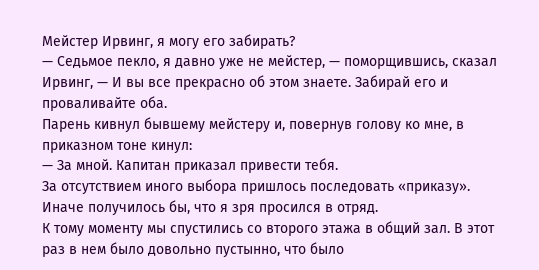Мейстер Ирвинг, я могу его забирать?
— Седьмое пекло, я давно уже не мейстер, — поморщившись, сказал Ирвинг, — И вы все прекрасно об этом знаете. Забирай его и проваливайте оба.
Парень кивнул бывшему мейстеру и, повернув голову ко мне, в приказном тоне кинул:
— За мной. Капитан приказал привести тебя.
За отсутствием иного выбора пришлось последовать «приказу». Иначе получилось бы, что я зря просился в отряд.
К тому моменту мы спустились со второго этажа в общий зал. В этот раз в нем было довольно пустынно, что было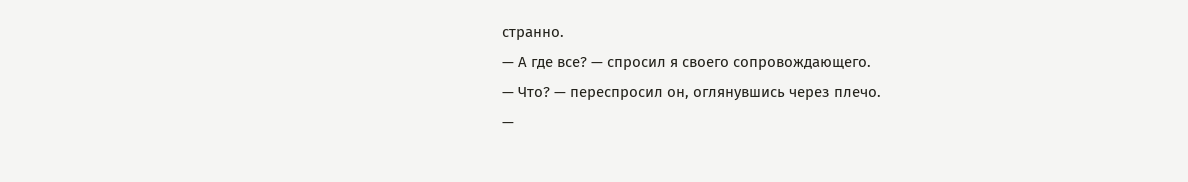странно.
— А где все? — спросил я своего сопровождающего.
— Что? — переспросил он, оглянувшись через плечо.
—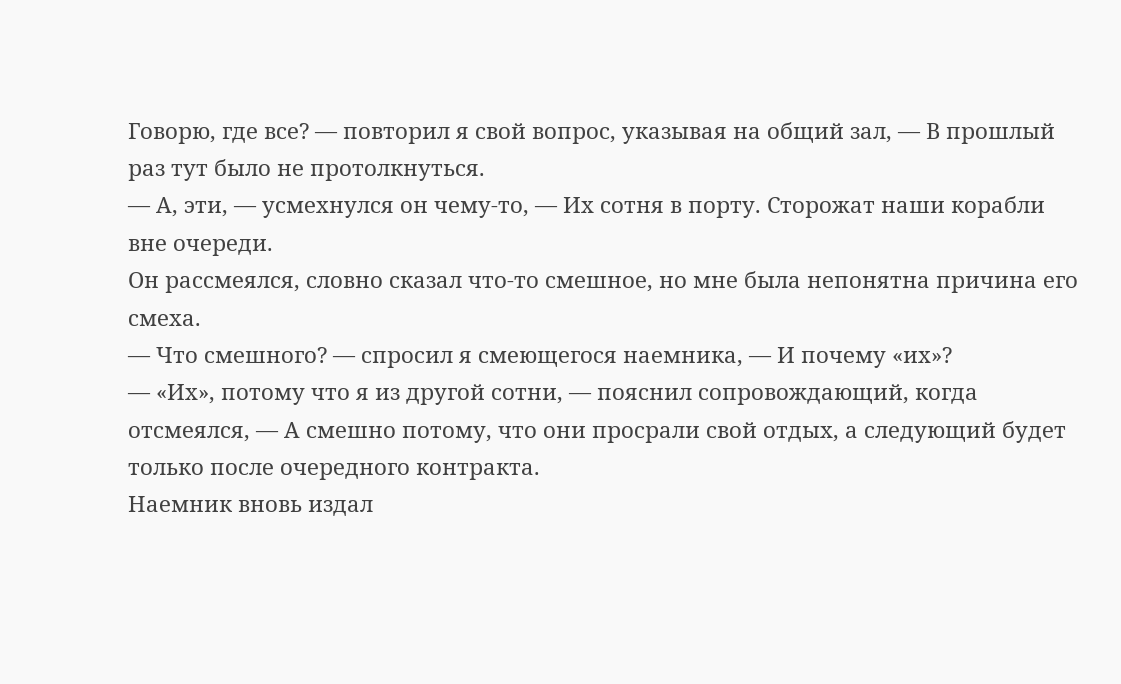Говорю, где все? — повторил я свой вопрос, указывая на общий зал, — В прошлый раз тут было не протолкнуться.
— А, эти, — усмехнулся он чему-то, — Их сотня в порту. Сторожат наши корабли вне очереди.
Он рассмеялся, словно сказал что-то смешное, но мне была непонятна причина его смеха.
— Что смешного? — спросил я смеющегося наемника, — И почему «их»?
— «Их», потому что я из другой сотни, — пояснил сопровождающий, когда отсмеялся, — А смешно потому, что они просрали свой отдых, а следующий будет только после очередного контракта.
Наемник вновь издал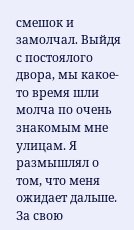смешок и замолчал. Выйдя с постоялого двора, мы какое-то время шли молча по очень знакомым мне улицам. Я размышлял о том, что меня ожидает дальше. За свою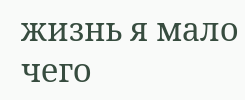жизнь я мало чего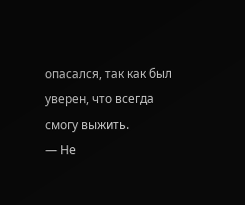опасался, так как был уверен, что всегда смогу выжить.
— Не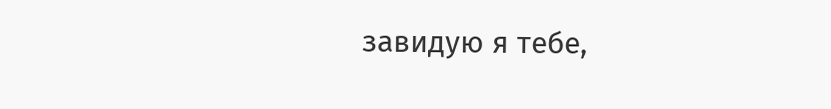завидую я тебе,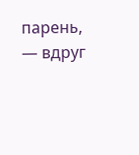парень, — вдруг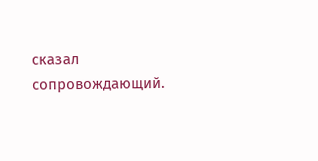сказал сопровождающий.